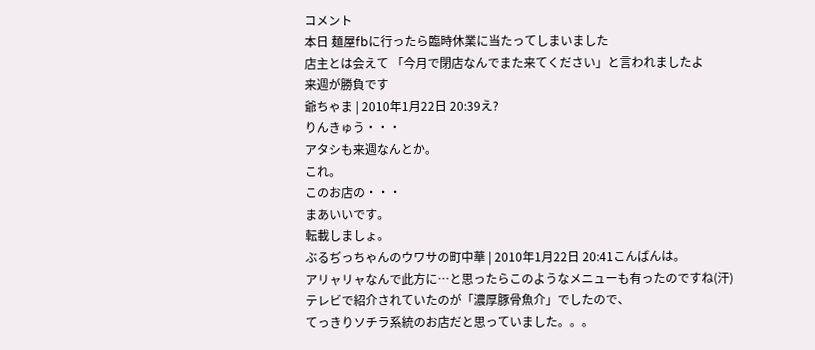コメント
本日 麺屋fbに行ったら臨時休業に当たってしまいました
店主とは会えて 「今月で閉店なんでまた来てください」と言われましたよ
来週が勝負です
爺ちゃま | 2010年1月22日 20:39え?
りんきゅう・・・
アタシも来週なんとか。
これ。
このお店の・・・
まあいいです。
転載しましょ。
ぶるぢっちゃんのウワサの町中華 | 2010年1月22日 20:41こんばんは。
アリャリャなんで此方に…と思ったらこのようなメニューも有ったのですね(汗)
テレビで紹介されていたのが「濃厚豚骨魚介」でしたので、
てっきりソチラ系統のお店だと思っていました。。。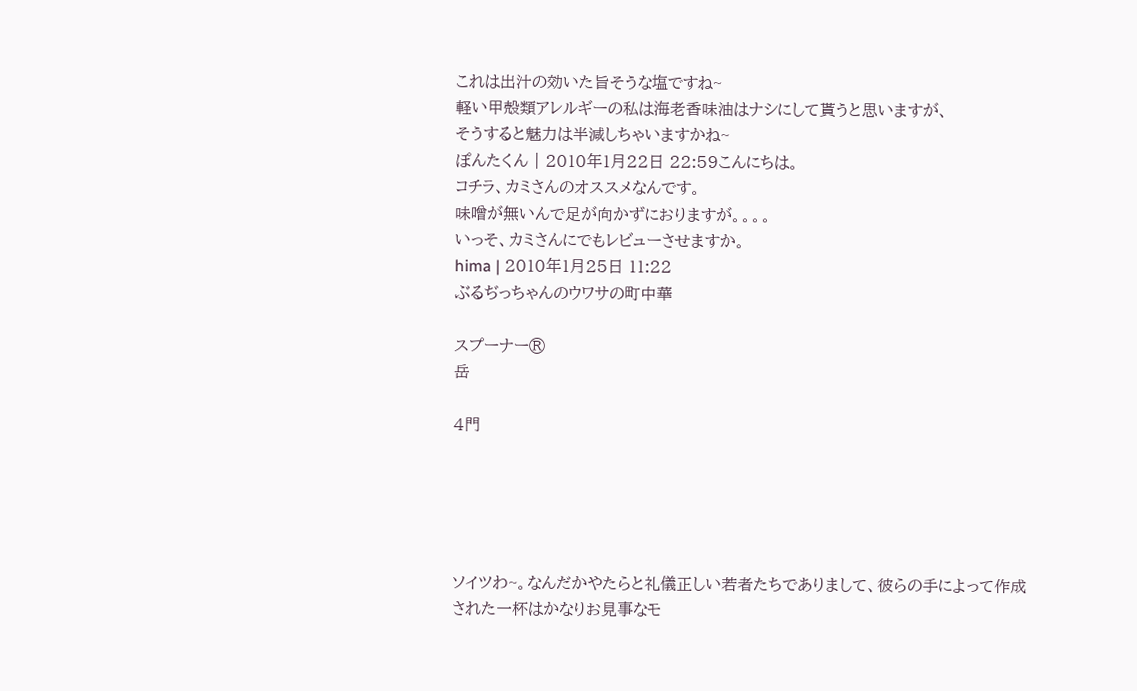これは出汁の効いた旨そうな塩ですね~
軽い甲殻類アレルギーの私は海老香味油はナシにして貰うと思いますが、
そうすると魅力は半減しちゃいますかね~
ぽんたくん | 2010年1月22日 22:59こんにちは。
コチラ、カミさんのオススメなんです。
味噌が無いんで足が向かずにおりますが。。。。
いっそ、カミさんにでもレビューさせますか。
hima | 2010年1月25日 11:22
ぶるぢっちゃんのウワサの町中華

スプーナー®
岳

4門





ソイツわ~。なんだかやたらと礼儀正しい若者たちでありまして、彼らの手によって作成された一杯はかなりお見事なモ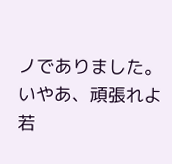ノでありました。いやあ、頑張れよ若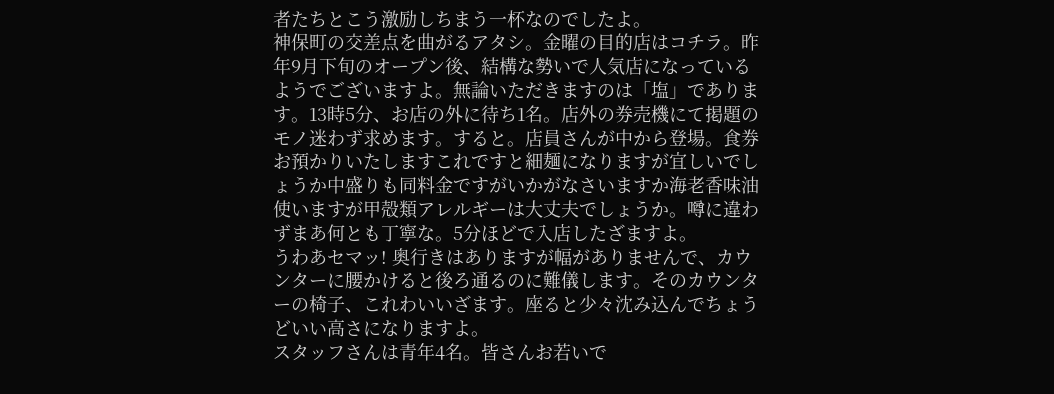者たちとこう激励しちまう一杯なのでしたよ。
神保町の交差点を曲がるアタシ。金曜の目的店はコチラ。昨年9月下旬のオープン後、結構な勢いで人気店になっているようでございますよ。無論いただきますのは「塩」であります。13時5分、お店の外に待ち1名。店外の券売機にて掲題のモノ迷わず求めます。すると。店員さんが中から登場。食券お預かりいたしますこれですと細麺になりますが宜しいでしょうか中盛りも同料金ですがいかがなさいますか海老香味油使いますが甲殻類アレルギーは大丈夫でしょうか。噂に違わずまあ何とも丁寧な。5分ほどで入店したざますよ。
うわあセマッ! 奥行きはありますが幅がありませんで、カウンターに腰かけると後ろ通るのに難儀します。そのカウンターの椅子、これわいいざます。座ると少々沈み込んでちょうどいい高さになりますよ。
スタッフさんは青年4名。皆さんお若いで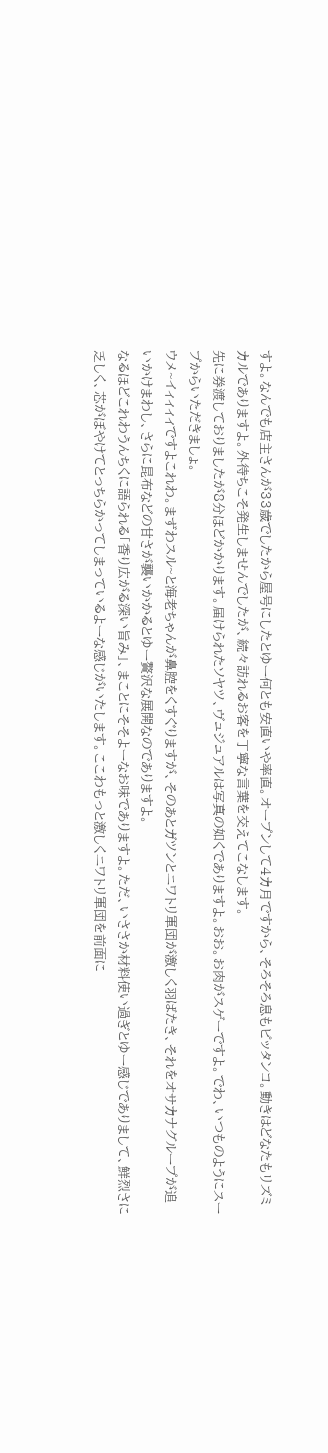すよ。なんでも店主さんが33歳でしたから屋号にしたとゆー何とも安直いや率直。オープンして4カ月ですから、そろそろ息もピッタンコ。動きはどなたもリズミカルでありますよ。外待ちこそ発生しませんでしたが、続々訪れるお客を丁寧な言葉を交えてこなします。
先に券渡しておりましたが8分ほどかかります。届けられたソヤツ、ヴュジュアルは写真の如くでありますよ。おお。お肉がスゲーですよ。でわ、いつものようにスープからいただきましょ。
ウメ~イィィィィですよこれわ。まずわスル~と海老ちゃんが鼻腔をくすぐりますが、そのあとガツンとニワトリ軍団が激しく羽ばたき、それをオサカナグループが追いかけまわし、さらに昆布などの甘さが襲いかかるとゆー贅沢な展開なのでありますよ。
なるほどこれわうんちくに語られる「香り広がる深い旨み」、まことにそそよーなお味でありますよ。ただ、いささか材料使い過ぎとゆー感じでありまして、鮮烈さに乏しく、芯がぼやけてとっちらかってしまっているよーな感じがいたします。ここわもっと激しくニワトリ軍団を前面に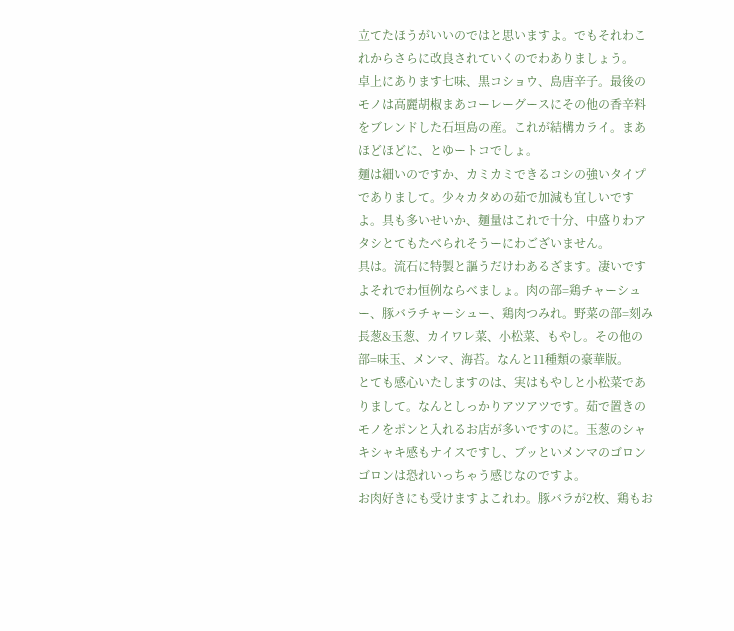立てたほうがいいのではと思いますよ。でもそれわこれからさらに改良されていくのでわありましょう。
卓上にあります七味、黒コショウ、島唐辛子。最後のモノは高麗胡椒まあコーレーグースにその他の香辛料をブレンドした石垣島の産。これが結構カライ。まあほどほどに、とゆートコでしょ。
麺は細いのですか、カミカミできるコシの強いタイプでありまして。少々カタめの茹で加減も宜しいですよ。具も多いせいか、麺量はこれで十分、中盛りわアタシとてもたべられそうーにわございません。
具は。流石に特製と謳うだけわあるざます。凄いですよそれでわ恒例ならべましょ。肉の部=鶏チャーシュー、豚バラチャーシュー、鶏肉つみれ。野菜の部=刻み長葱&玉葱、カイワレ菜、小松菜、もやし。その他の部=味玉、メンマ、海苔。なんと11種類の豪華版。
とても感心いたしますのは、実はもやしと小松菜でありまして。なんとしっかりアツアツです。茹で置きのモノをポンと入れるお店が多いですのに。玉葱のシャキシャキ感もナイスですし、ブッといメンマのゴロンゴロンは恐れいっちゃう感じなのですよ。
お肉好きにも受けますよこれわ。豚バラが2枚、鶏もお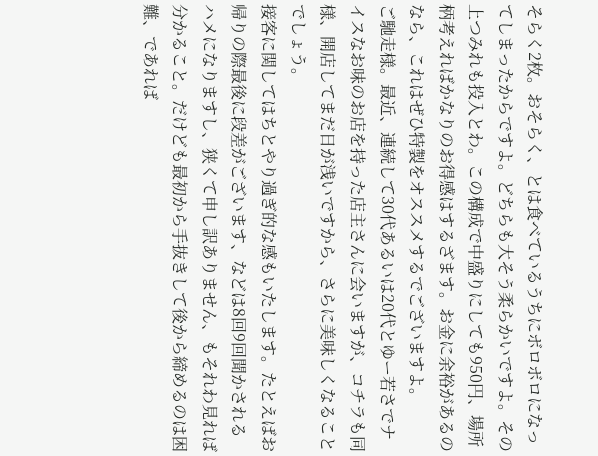そらく2枚。おそらく、とは食べているうちにボロボロになってしまったからですよ。どちらも大そう柔らかいですよ。その上つみれも投入とわ。この構成で中盛りにしても950円、場所柄考えればかなりのお得感はするざます。お金に余裕があるのなら、これはぜひ特製をオススメするでございますよ。
ご馳走様。最近、連続して30代あるいは20代とゆー若さでナイスなお味のお店を持った店主さんに会いますが、コチラも同様、開店してまだ日が浅いですから、さらに美味しくなることでしょう。
接客に関してはちとやり過ぎ的な感もいたします。たとえばお帰りの際最後に段差がございます、などは8回9回聞かされるハメになりますし、狭くて申し訳ありません、もそれわ見れば分かること。だけども最初から手抜きして後から締めるのは困難、であれば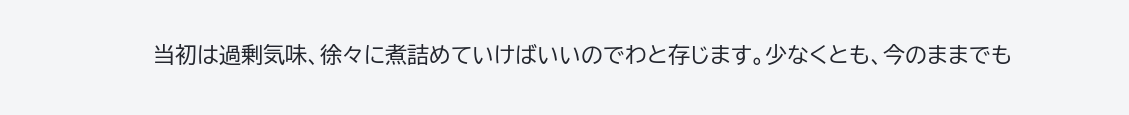当初は過剰気味、徐々に煮詰めていけばいいのでわと存じます。少なくとも、今のままでも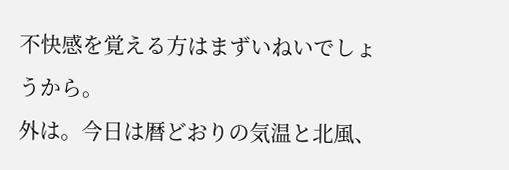不快感を覚える方はまずいねいでしょうから。
外は。今日は暦どおりの気温と北風、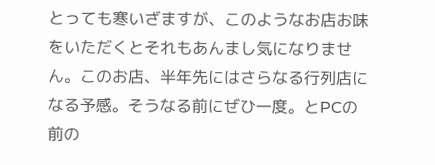とっても寒いざますが、このようなお店お味をいただくとそれもあんまし気になりません。このお店、半年先にはさらなる行列店になる予感。そうなる前にぜひ一度。とPCの前の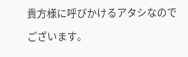貴方様に呼びかけるアタシなのでございます。